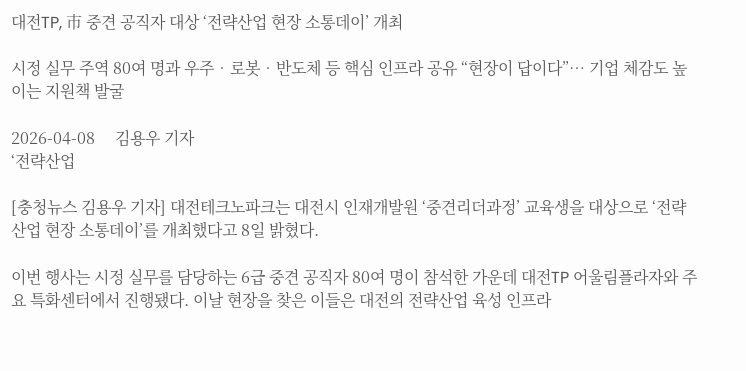대전TP, 市 중견 공직자 대상 ‘전략산업 현장 소통데이’ 개최

시정 실무 주역 80여 명과 우주‧로봇‧반도체 등 핵심 인프라 공유 “현장이 답이다”… 기업 체감도 높이는 지원책 발굴

2026-04-08     김용우 기자
‘전략산업

[충청뉴스 김용우 기자] 대전테크노파크는 대전시 인재개발원 ‘중견리더과정’ 교육생을 대상으로 ‘전략산업 현장 소통데이’를 개최했다고 8일 밝혔다.

이번 행사는 시정 실무를 담당하는 6급 중견 공직자 80여 명이 참석한 가운데 대전TP 어울림플라자와 주요 특화센터에서 진행됐다. 이날 현장을 찾은 이들은 대전의 전략산업 육성 인프라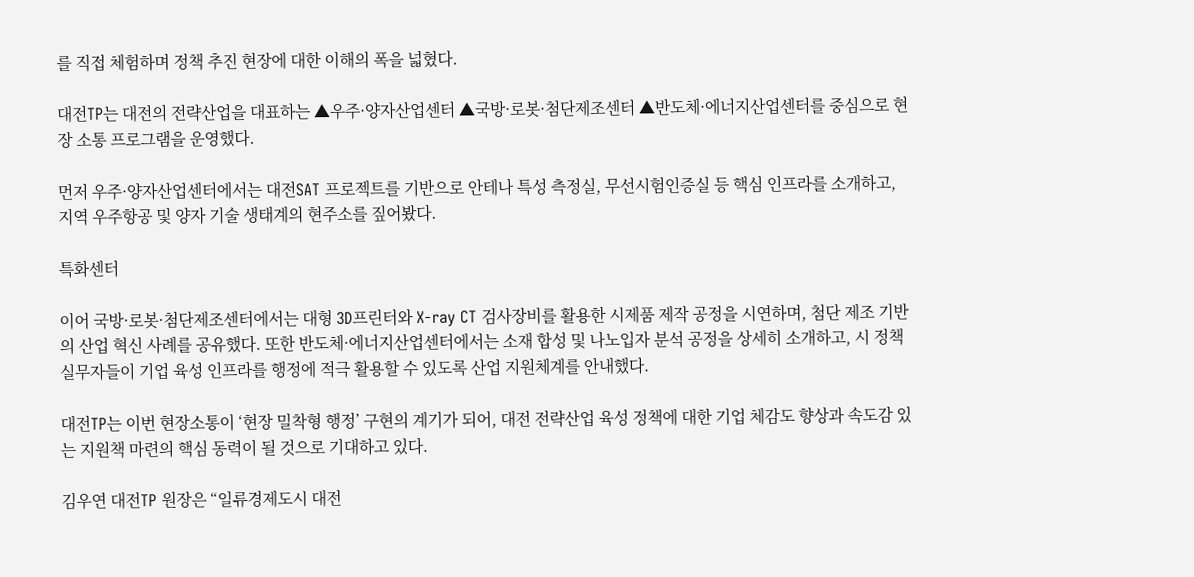를 직접 체험하며 정책 추진 현장에 대한 이해의 폭을 넓혔다.

대전TP는 대전의 전략산업을 대표하는 ▲우주·양자산업센터 ▲국방·로봇·첨단제조센터 ▲반도체·에너지산업센터를 중심으로 현장 소통 프로그램을 운영했다.

먼저 우주·양자산업센터에서는 대전SAT 프로젝트를 기반으로 안테나 특성 측정실, 무선시험인증실 등 핵심 인프라를 소개하고, 지역 우주항공 및 양자 기술 생태계의 현주소를 짚어봤다.

특화센터

이어 국방·로봇·첨단제조센터에서는 대형 3D프린터와 X-ray CT 검사장비를 활용한 시제품 제작 공정을 시연하며, 첨단 제조 기반의 산업 혁신 사례를 공유했다. 또한 반도체·에너지산업센터에서는 소재 합성 및 나노입자 분석 공정을 상세히 소개하고, 시 정책 실무자들이 기업 육성 인프라를 행정에 적극 활용할 수 있도록 산업 지원체계를 안내했다.

대전TP는 이번 현장소통이 ‘현장 밀착형 행정’ 구현의 계기가 되어, 대전 전략산업 육성 정책에 대한 기업 체감도 향상과 속도감 있는 지원책 마련의 핵심 동력이 될 것으로 기대하고 있다.

김우연 대전TP 원장은 “일류경제도시 대전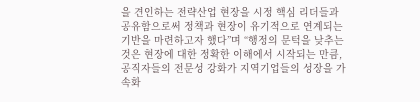을 견인하는 전략산업 현장을 시정 핵심 리더들과 공유함으로써 정책과 현장이 유기적으로 연계되는 기반을 마련하고자 했다”며 “행정의 문턱을 낮추는 것은 현장에 대한 정확한 이해에서 시작되는 만큼, 공직자들의 전문성 강화가 지역기업들의 성장을 가속화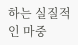하는 실질적인 마중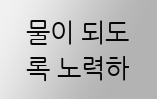물이 되도록 노력하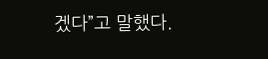겠다”고 말했다.